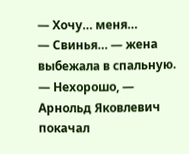— Хочу… меня…
— Свинья… — жена выбежала в спальную.
— Нехорошо, — Арнольд Яковлевич покачал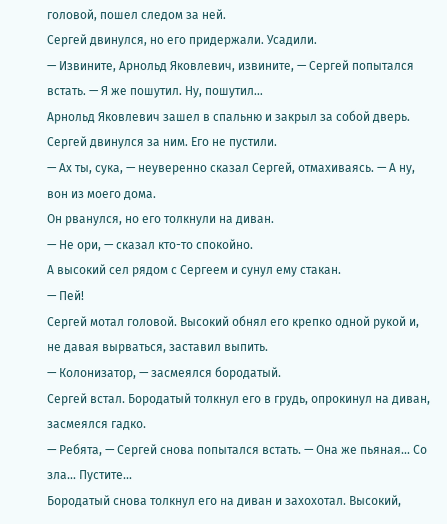головой, пошел следом за ней.
Сергей двинулся, но его придержали. Усадили.
— Извините, Арнольд Яковлевич, извините, — Сергей попытался встать. — Я же пошутил. Ну, пошутил…
Арнольд Яковлевич зашел в спальню и закрыл за собой дверь. Сергей двинулся за ним. Его не пустили.
— Ах ты, сука, — неуверенно сказал Сергей, отмахиваясь. — А ну, вон из моего дома.
Он рванулся, но его толкнули на диван.
— Не ори, — сказал кто-то спокойно.
А высокий сел рядом с Сергеем и сунул ему стакан.
— Пей!
Сергей мотал головой. Высокий обнял его крепко одной рукой и, не давая вырваться, заставил выпить.
— Колонизатор, — засмеялся бородатый.
Сергей встал. Бородатый толкнул его в грудь, опрокинул на диван, засмеялся гадко.
— Ребята, — Сергей снова попытался встать. — Она же пьяная… Со зла… Пустите…
Бородатый снова толкнул его на диван и захохотал. Высокий,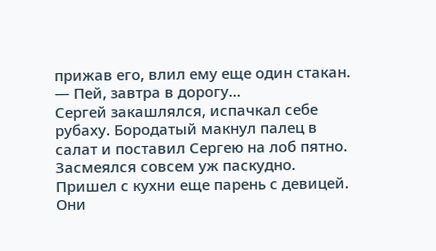прижав его, влил ему еще один стакан.
— Пей, завтра в дорогу…
Сергей закашлялся, испачкал себе рубаху. Бородатый макнул палец в салат и поставил Сергею на лоб пятно. Засмеялся совсем уж паскудно.
Пришел с кухни еще парень с девицей. Они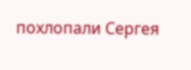похлопали Сергея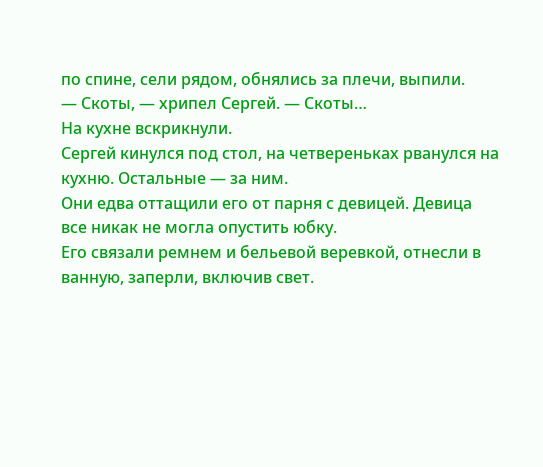по спине, сели рядом, обнялись за плечи, выпили.
— Скоты, — хрипел Сергей. — Скоты…
На кухне вскрикнули.
Сергей кинулся под стол, на четвереньках рванулся на кухню. Остальные — за ним.
Они едва оттащили его от парня с девицей. Девица все никак не могла опустить юбку.
Его связали ремнем и бельевой веревкой, отнесли в ванную, заперли, включив свет.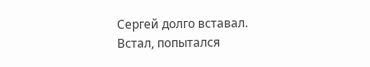Сергей долго вставал. Встал, попытался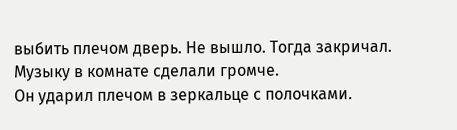выбить плечом дверь. Не вышло. Тогда закричал.
Музыку в комнате сделали громче.
Он ударил плечом в зеркальце с полочками.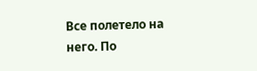Все полетело на него. По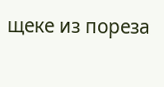щеке из пореза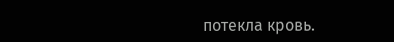потекла кровь.